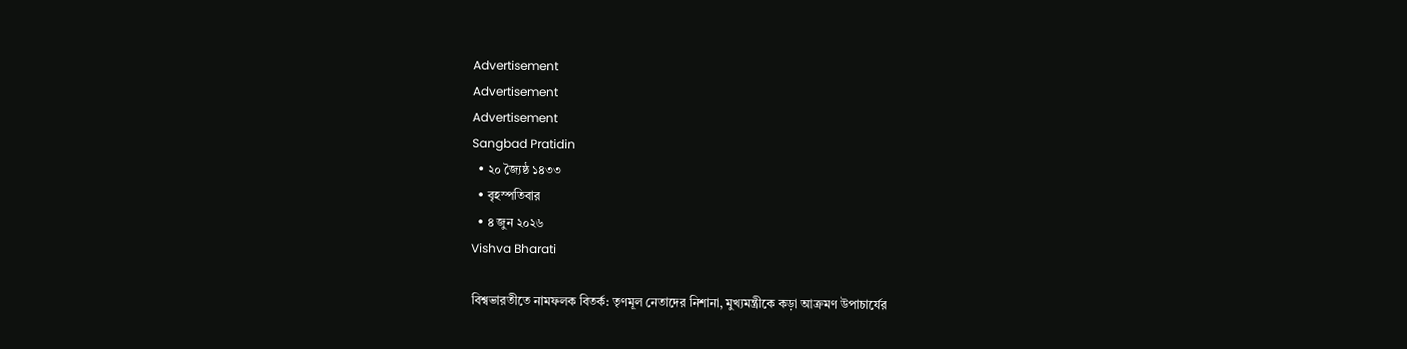Advertisement
Advertisement
Advertisement
Sangbad Pratidin
  • ২০ জ্যৈষ্ঠ ১৪৩৩
  • বৃহস্পতিবার
  • ৪ জুন ২০২৬
Vishva Bharati

বিশ্বভারতীতে নামফলক বিতর্ক: তৃণমূল নেতাদের নিশানা, মুখ্যমন্ত্রীকে কড়া আক্রমণ উপাচার্যের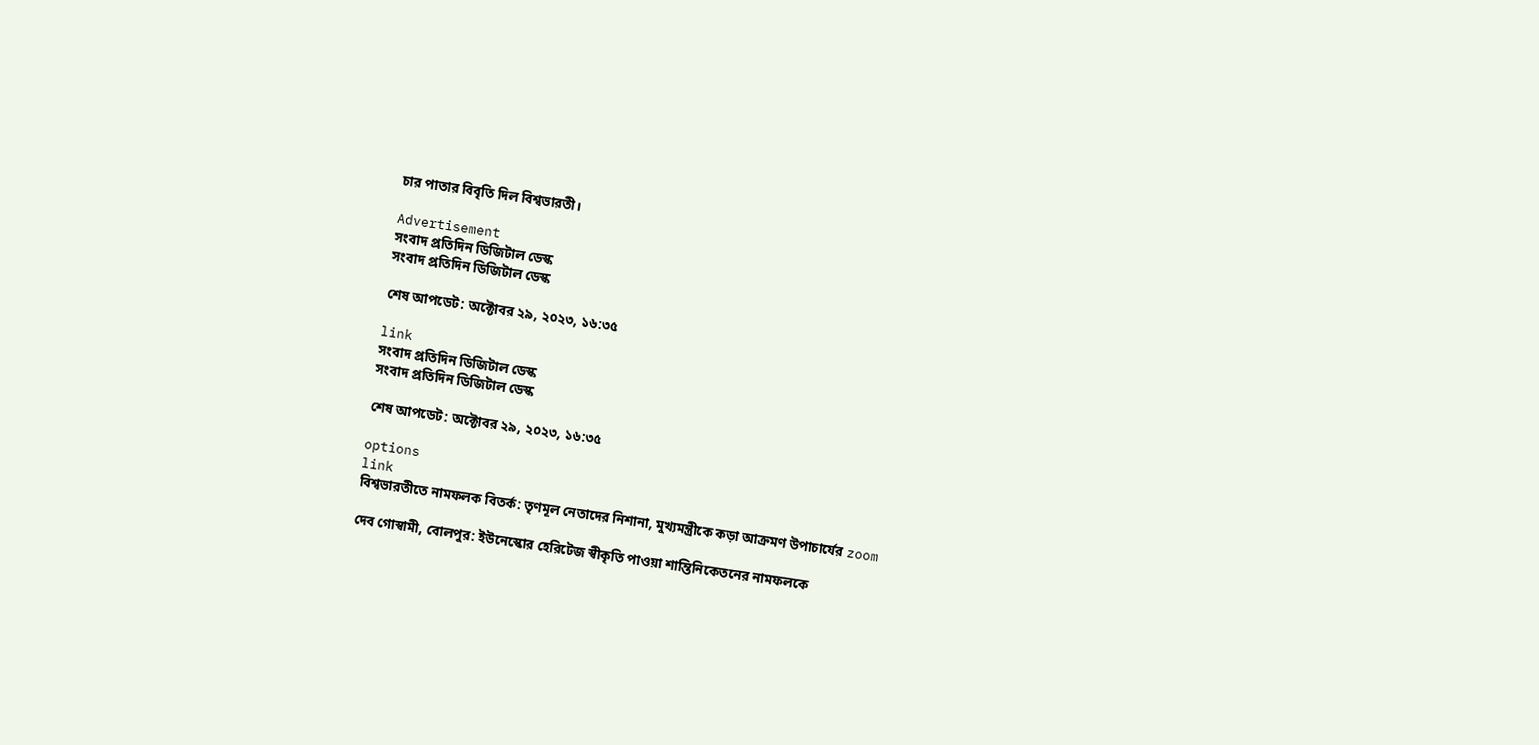চার পাতার বিবৃতি দিল বিশ্বভারতী।

Advertisement
সংবাদ প্রতিদিন ডিজিটাল ডেস্ক
সংবাদ প্রতিদিন ডিজিটাল ডেস্ক

শেষ আপডেট: অক্টোবর ২৯, ২০২৩, ১৬:৩৫

link
সংবাদ প্রতিদিন ডিজিটাল ডেস্ক
সংবাদ প্রতিদিন ডিজিটাল ডেস্ক

শেষ আপডেট: অক্টোবর ২৯, ২০২৩, ১৬:৩৫

options
link
বিশ্বভারতীতে নামফলক বিতর্ক: তৃণমূল নেতাদের নিশানা, মুখ্যমন্ত্রীকে কড়া আক্রমণ উপাচার্যের zoom

দেব গোস্বামী, বোলপুর: ইউনেস্কোর হেরিটেজ স্বীকৃতি পাওয়া শান্তিনিকেতনের নামফলকে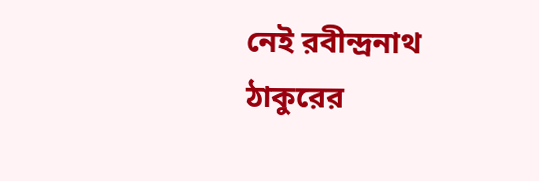নেই রবীন্দ্রনাথ ঠাকুরের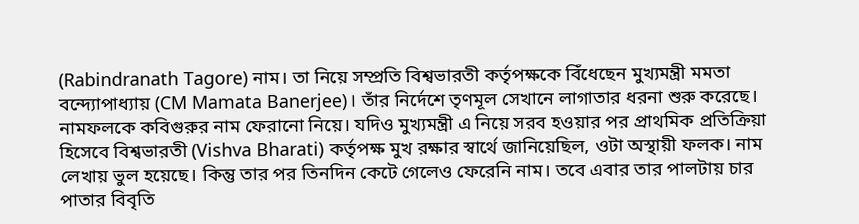(Rabindranath Tagore) নাম। তা নিয়ে সম্প্রতি বিশ্বভারতী কর্তৃপক্ষকে বিঁধেছেন মুখ্যমন্ত্রী মমতা বন্দ্যোপাধ্যায় (CM Mamata Banerjee)। তাঁর নির্দেশে তৃণমূল সেখানে লাগাতার ধরনা শুরু করেছে। নামফলকে কবিগুরুর নাম ফেরানো নিয়ে। যদিও মুখ্যমন্ত্রী এ নিয়ে সরব হওয়ার পর প্রাথমিক প্রতিক্রিয়া হিসেবে বিশ্বভারতী (Vishva Bharati) কর্তৃপক্ষ মুখ রক্ষার স্বার্থে জানিয়েছিল, ওটা অস্থায়ী ফলক। নাম লেখায় ভুল হয়েছে। কিন্তু তার পর তিনদিন কেটে গেলেও ফেরেনি নাম। তবে এবার তার পালটায় চার পাতার বিবৃতি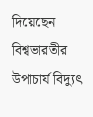দিয়েছেন বিশ্বভারতীর উপাচার্য বিদ্যুৎ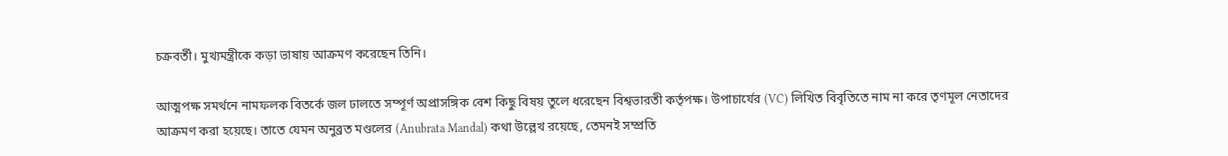চক্রবর্তী। মুখ্যমন্ত্রীকে কড়া ভাষায় আক্রমণ করেছেন তিনি।

আত্মপক্ষ সমর্থনে নামফলক বিতর্কে জল ঢালতে সম্পূর্ণ অপ্রাসঙ্গিক বেশ কিছু বিষয় তুলে ধরেছেন বিশ্বভারতী কর্তৃপক্ষ। উপাচার্যের (VC) লিখিত বিবৃতিতে নাম না করে তৃণমূল নেতাদের আক্রমণ করা হয়েছে। তাতে যেমন অনুব্রত মণ্ডলের (Anubrata Mandal) কথা উল্লেখ রয়েছে, তেমনই সম্প্রতি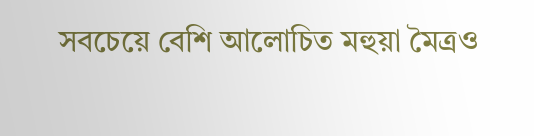সবচেয়ে বেশি আলোচিত মহুয়া মৈত্রও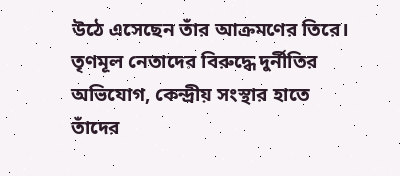উঠে এসেছেন তাঁর আক্রমণের তিরে। তৃণমূল নেতাদের বিরুদ্ধে দুর্নীতির অভিযোগ, কেন্দ্রীয় সংস্থার হাতে তাঁদের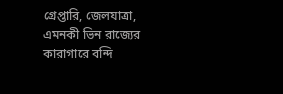গ্রেপ্তারি, জেলযাত্রা, এমনকী ভিন রাজ্যের কারাগারে বন্দি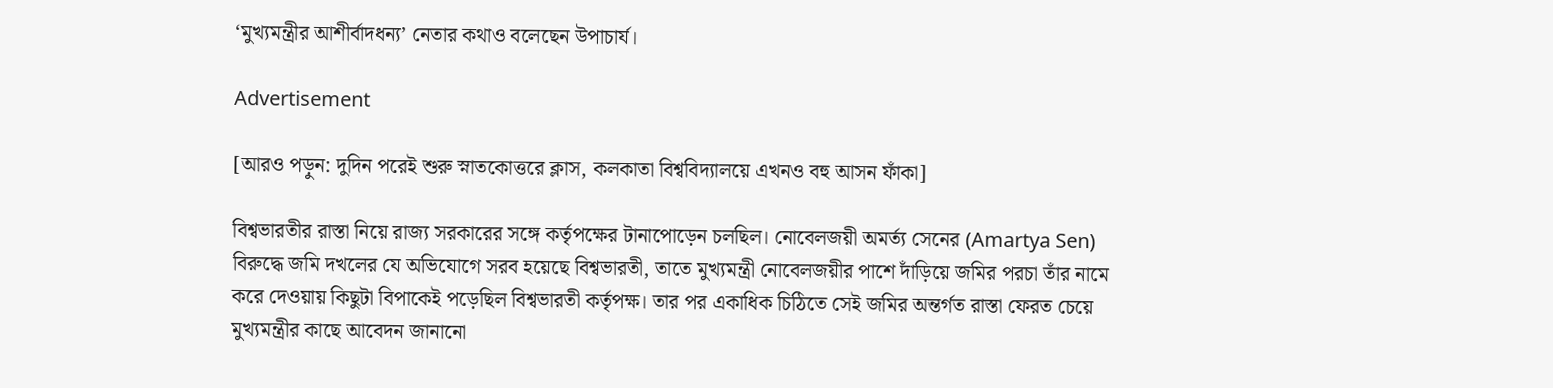‘মুখ্যমন্ত্রীর আশীর্বাদধন্য’ নেতার কথাও বলেছেন উপাচার্য।

Advertisement

[আরও পড়ুন: দুদিন পরেই শুরু স্নাতকোত্তরে ক্লাস, কলকাতা বিশ্ববিদ্যালয়ে এখনও বহু আসন ফাঁকা]

বিশ্বভারতীর রাস্তা নিয়ে রাজ্য সরকারের সঙ্গে কর্তৃপক্ষের টানাপোড়েন চলছিল। নোবেলজয়ী অমর্ত্য সেনের (Amartya Sen) বিরুদ্ধে জমি দখলের যে অভিযোগে সরব হয়েছে বিশ্বভারতী, তাতে মুখ্যমন্ত্রী নোবেলজয়ীর পাশে দাঁড়িয়ে জমির পরচা তাঁর নামে করে দেওয়ায় কিছুটা বিপাকেই পড়েছিল বিশ্বভারতী কর্তৃপক্ষ। তার পর একাধিক চিঠিতে সেই জমির অন্তর্গত রাস্তা ফেরত চেয়ে মুখ্যমন্ত্রীর কাছে আবেদন জানানো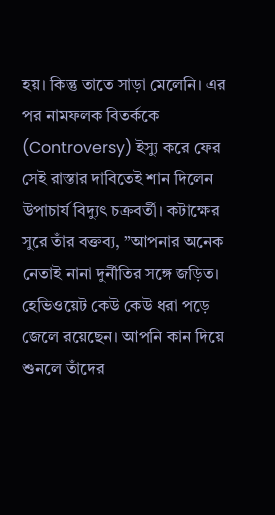হয়। কিন্তু তাতে সাড়া মেলেনি। এর পর নামফলক বিতর্ককে (Controversy) ইস্যু করে ফের সেই রাস্তার দাবিতেই শান দিলেন উপাচার্য বিদ্যুৎ চক্রবর্তী। কটাক্ষের সুরে তাঁর বক্তব্য, ”আপনার অনেক নেতাই নানা দুর্নীতির সঙ্গে জড়িত। হেভিওয়েট কেউ কেউ ধরা পড়ে জেলে রয়েছেন। আপনি কান দিয়ে শুনলে তাঁদের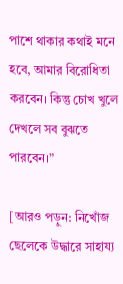পাশে থাকার কথাই মনে হবে, আমার বিরোধিতা করবেন। কিন্তু চোখ খুলে দেখলে সব বুঝতে পারবেন।”

[আরও পড়ুন: নিখোঁজ ছেলেকে উদ্ধারে সাহায্য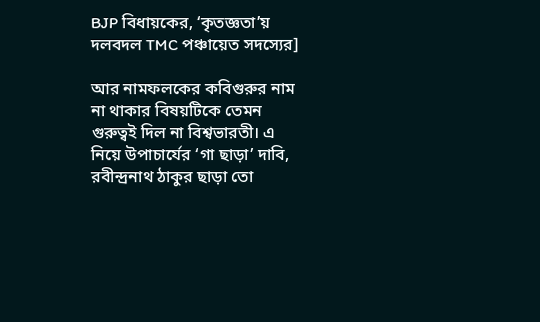BJP বিধায়কের, ‘কৃতজ্ঞতা’য় দলবদল TMC পঞ্চায়েত সদস্যের]

আর নামফলকের কবিগুরুর নাম না থাকার বিষয়টিকে তেমন গুরুত্বই দিল না বিশ্বভারতী। এ নিয়ে উপাচার্যের ‘গা ছাড়া’ দাবি, রবীন্দ্রনাথ ঠাকুর ছাড়া তো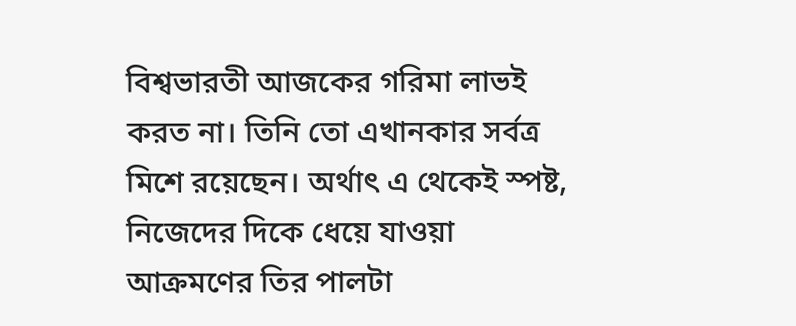বিশ্বভারতী আজকের গরিমা লাভই করত না। তিনি তো এখানকার সর্বত্র মিশে রয়েছেন। অর্থাৎ এ থেকেই স্পষ্ট, নিজেদের দিকে ধেয়ে যাওয়া আক্রমণের তির পালটা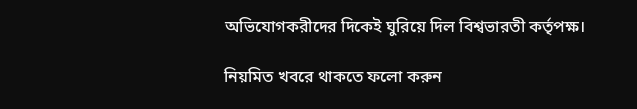অভিযোগকরীদের দিকেই ঘুরিয়ে দিল বিশ্বভারতী কর্তৃপক্ষ।

নিয়মিত খবরে থাকতে ফলো করুন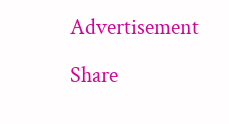Advertisement

Share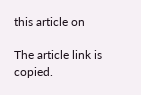this article on

The article link is copied.